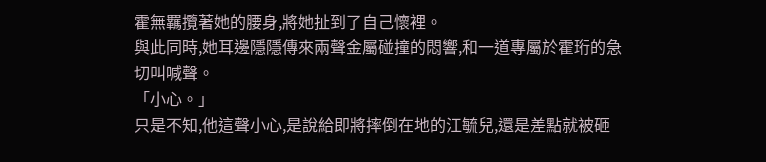霍無羈攬著她的腰身,將她扯到了自己懷裡。
與此同時,她耳邊隱隱傳來兩聲金屬碰撞的悶響,和一道專屬於霍珩的急切叫喊聲。
「小心。」
只是不知,他這聲小心,是說給即將摔倒在地的江毓兒,還是差點就被砸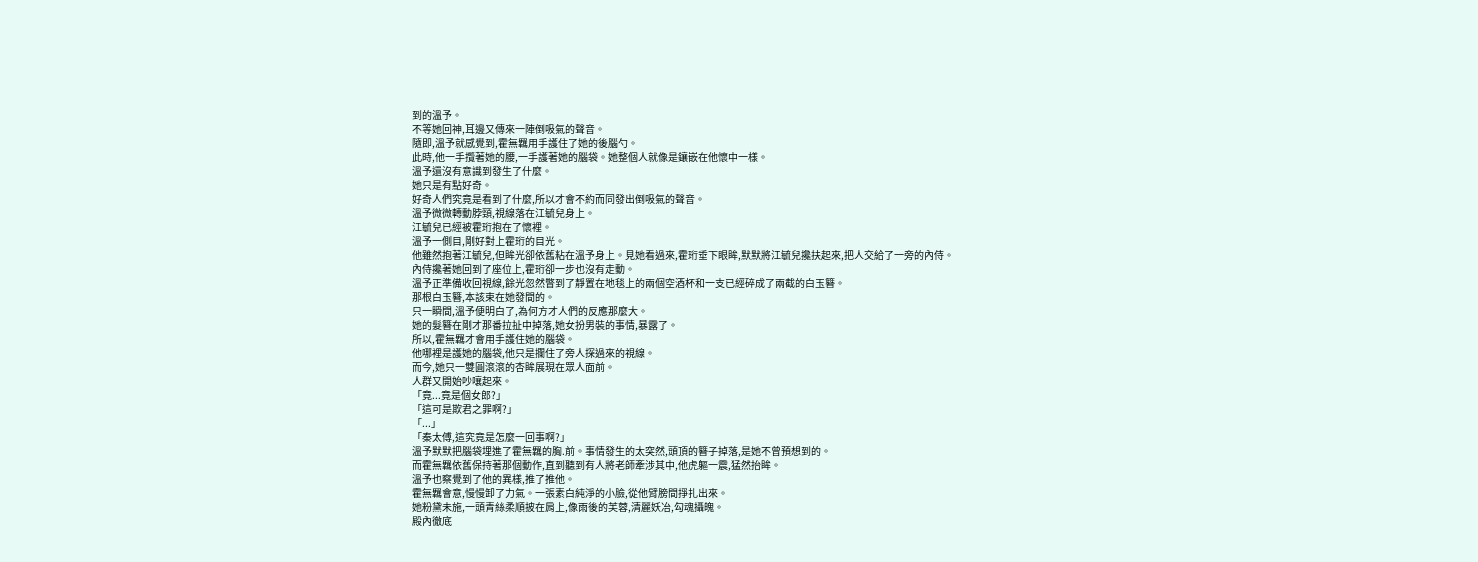到的溫予。
不等她回神,耳邊又傳來一陣倒吸氣的聲音。
隨即,溫予就感覺到,霍無羈用手護住了她的後腦勺。
此時,他一手攬著她的腰,一手護著她的腦袋。她整個人就像是鑲嵌在他懷中一樣。
溫予還沒有意識到發生了什麼。
她只是有點好奇。
好奇人們究竟是看到了什麼,所以才會不約而同發出倒吸氣的聲音。
溫予微微轉動脖頸,視線落在江毓兒身上。
江毓兒已經被霍珩抱在了懷裡。
溫予一側目,剛好對上霍珩的目光。
他雖然抱著江毓兒,但眸光卻依舊粘在溫予身上。見她看過來,霍珩垂下眼眸,默默將江毓兒攙扶起來,把人交給了一旁的內侍。
內侍攙著她回到了座位上,霍珩卻一步也沒有走動。
溫予正準備收回視線,餘光忽然瞥到了靜置在地毯上的兩個空酒杯和一支已經碎成了兩截的白玉簪。
那根白玉簪,本該束在她發間的。
只一瞬間,溫予便明白了,為何方才人們的反應那麼大。
她的髮簪在剛才那番拉扯中掉落,她女扮男裝的事情,暴露了。
所以,霍無羈才會用手護住她的腦袋。
他哪裡是護她的腦袋,他只是攔住了旁人探過來的視線。
而今,她只一雙圓滾滾的杏眸展現在眾人面前。
人群又開始吵嚷起來。
「竟...竟是個女郎?」
「這可是欺君之罪啊?」
「...」
「秦太傅,這究竟是怎麼一回事啊?」
溫予默默把腦袋埋進了霍無羈的胸.前。事情發生的太突然,頭頂的簪子掉落,是她不曾預想到的。
而霍無羈依舊保持著那個動作,直到聽到有人將老師牽涉其中,他虎軀一震,猛然抬眸。
溫予也察覺到了他的異樣,推了推他。
霍無羈會意,慢慢卸了力氣。一張素白純淨的小臉,從他臂膀間掙扎出來。
她粉黛未施,一頭青絲柔順披在肩上,像雨後的芙蓉,清麗妖冶,勾魂攝魄。
殿內徹底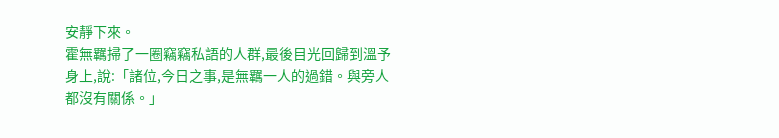安靜下來。
霍無羈掃了一圈竊竊私語的人群,最後目光回歸到溫予身上,說:「諸位,今日之事,是無羈一人的過錯。與旁人都沒有關係。」